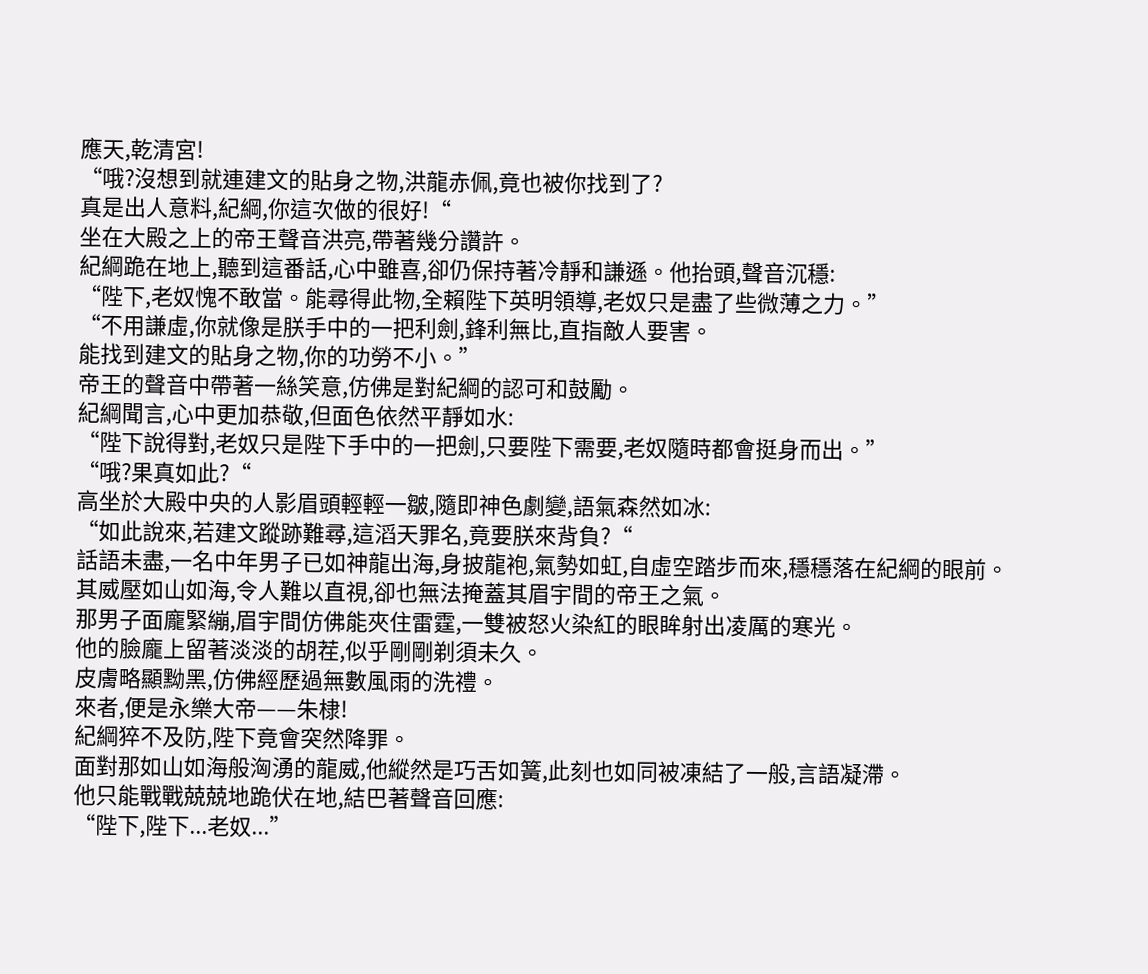應天,乾清宮!
“哦?沒想到就連建文的貼身之物,洪龍赤佩,竟也被你找到了?
真是出人意料,紀綱,你這次做的很好!“
坐在大殿之上的帝王聲音洪亮,帶著幾分讚許。
紀綱跪在地上,聽到這番話,心中雖喜,卻仍保持著冷靜和謙遜。他抬頭,聲音沉穩:
“陛下,老奴愧不敢當。能尋得此物,全賴陛下英明領導,老奴只是盡了些微薄之力。”
“不用謙虛,你就像是朕手中的一把利劍,鋒利無比,直指敵人要害。
能找到建文的貼身之物,你的功勞不小。”
帝王的聲音中帶著一絲笑意,仿佛是對紀綱的認可和鼓勵。
紀綱聞言,心中更加恭敬,但面色依然平靜如水:
“陛下說得對,老奴只是陛下手中的一把劍,只要陛下需要,老奴隨時都會挺身而出。”
“哦?果真如此?“
高坐於大殿中央的人影眉頭輕輕一皺,隨即神色劇變,語氣森然如冰:
“如此說來,若建文蹤跡難尋,這滔天罪名,竟要朕來背負?“
話語未盡,一名中年男子已如神龍出海,身披龍袍,氣勢如虹,自虛空踏步而來,穩穩落在紀綱的眼前。
其威壓如山如海,令人難以直視,卻也無法掩蓋其眉宇間的帝王之氣。
那男子面龐緊繃,眉宇間仿佛能夾住雷霆,一雙被怒火染紅的眼眸射出凌厲的寒光。
他的臉龐上留著淡淡的胡茬,似乎剛剛剃須未久。
皮膚略顯黝黑,仿佛經歷過無數風雨的洗禮。
來者,便是永樂大帝——朱棣!
紀綱猝不及防,陛下竟會突然降罪。
面對那如山如海般洶湧的龍威,他縱然是巧舌如簧,此刻也如同被凍結了一般,言語凝滯。
他只能戰戰兢兢地跪伏在地,結巴著聲音回應:
“陛下,陛下...老奴...”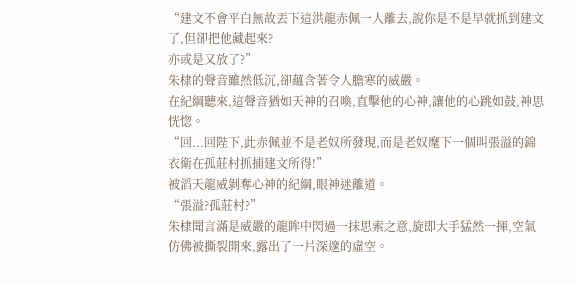“建文不會平白無故丟下這洪龍赤佩一人離去,說你是不是早就抓到建文了,但卻把他藏起來?
亦或是又放了?”
朱棣的聲音雖然低沉,卻蘊含著令人膽寒的威嚴。
在紀綱聽來,這聲音猶如天神的召喚,直擊他的心神,讓他的心跳如鼓,神思恍惚。
“回...回陛下,此赤佩並不是老奴所發現,而是老奴麾下一個叫張溢的錦衣衛在孤莊村抓捕建文所得!”
被滔天龍威剝奪心神的紀綱,眼神迷離道。
“張溢?孤莊村?”
朱棣聞言滿是威嚴的龍眸中閃過一抹思索之意,旋即大手猛然一揮,空氣仿佛被撕裂開來,露出了一片深邃的虛空。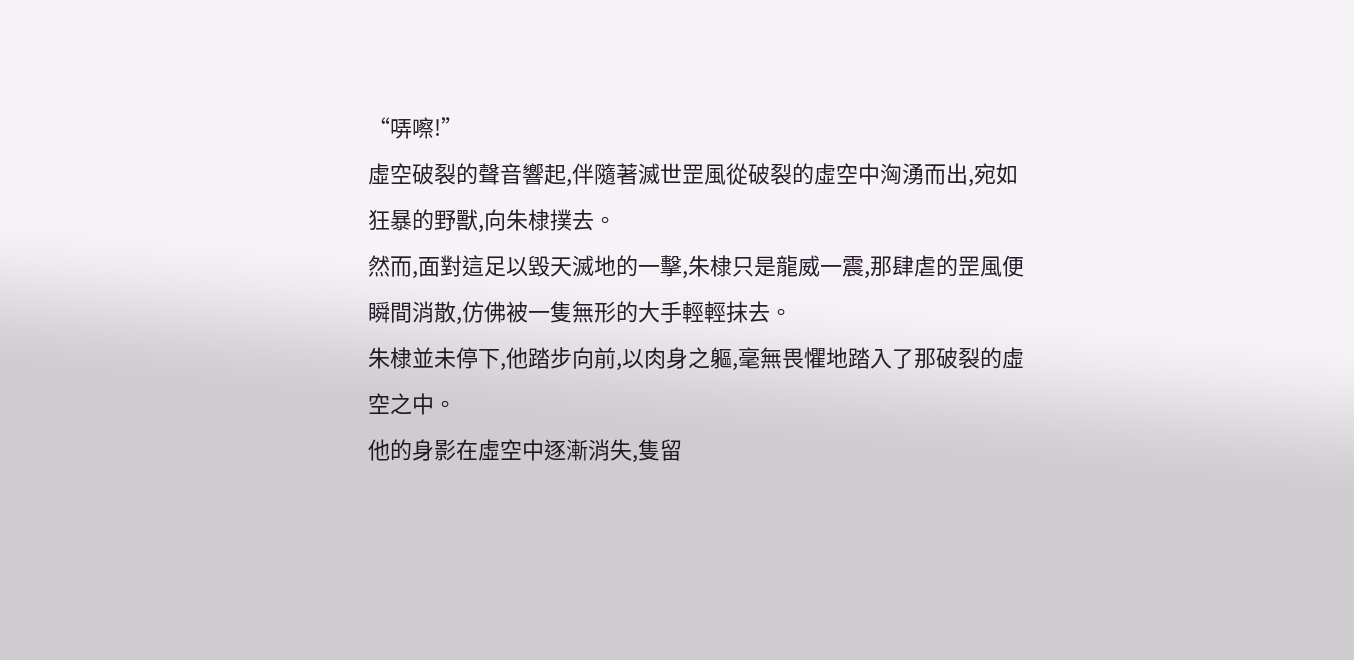“哢嚓!”
虛空破裂的聲音響起,伴隨著滅世罡風從破裂的虛空中洶湧而出,宛如狂暴的野獸,向朱棣撲去。
然而,面對這足以毀天滅地的一擊,朱棣只是龍威一震,那肆虐的罡風便瞬間消散,仿佛被一隻無形的大手輕輕抹去。
朱棣並未停下,他踏步向前,以肉身之軀,毫無畏懼地踏入了那破裂的虛空之中。
他的身影在虛空中逐漸消失,隻留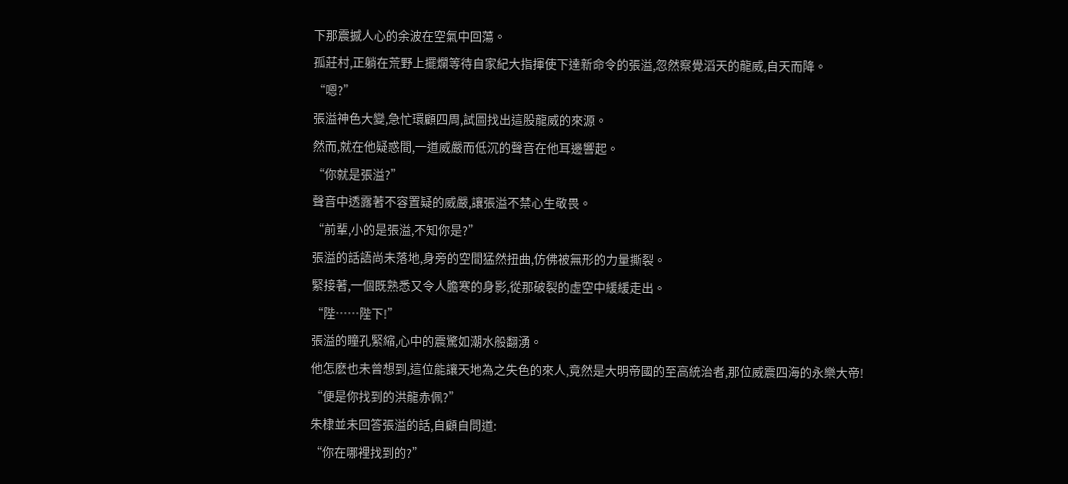下那震撼人心的余波在空氣中回蕩。
孤莊村,正躺在荒野上擺爛等待自家紀大指揮使下達新命令的張溢,忽然察覺滔天的龍威,自天而降。
“嗯?”
張溢神色大變,急忙環顧四周,試圖找出這股龍威的來源。
然而,就在他疑惑間,一道威嚴而低沉的聲音在他耳邊響起。
“你就是張溢?”
聲音中透露著不容置疑的威嚴,讓張溢不禁心生敬畏。
“前輩,小的是張溢,不知你是?”
張溢的話語尚未落地,身旁的空間猛然扭曲,仿佛被無形的力量撕裂。
緊接著,一個既熟悉又令人膽寒的身影,從那破裂的虛空中緩緩走出。
“陛……陛下!”
張溢的瞳孔緊縮,心中的震驚如潮水般翻湧。
他怎麽也未曾想到,這位能讓天地為之失色的來人,竟然是大明帝國的至高統治者,那位威震四海的永樂大帝!
“便是你找到的洪龍赤佩?”
朱棣並未回答張溢的話,自顧自問道:
“你在哪裡找到的?”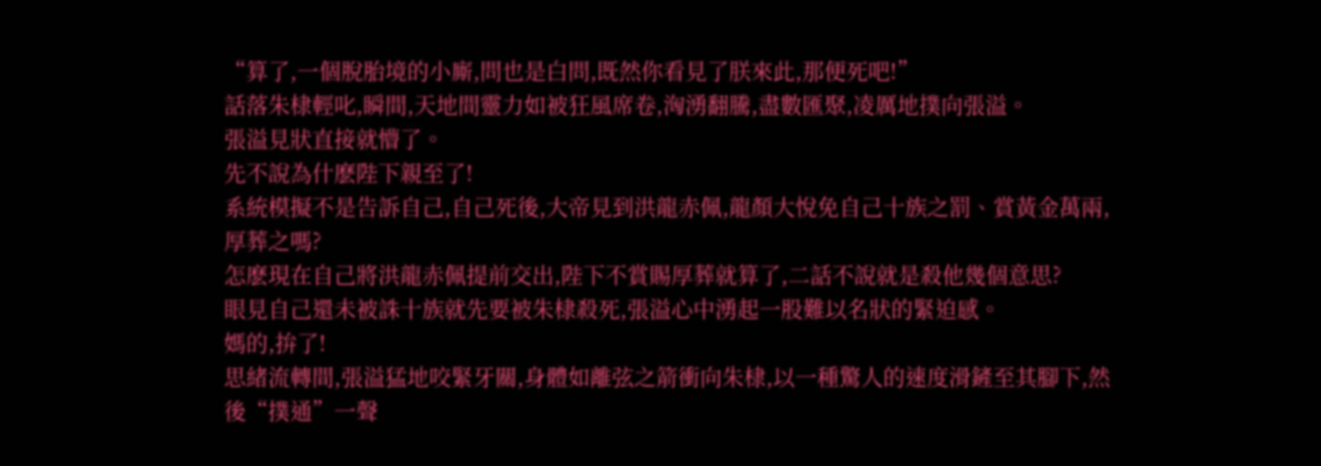“算了,一個脫胎境的小廝,問也是白問,既然你看見了朕來此,那便死吧!”
話落朱棣輕叱,瞬間,天地間靈力如被狂風席卷,洶湧翻騰,盡數匯聚,凌厲地撲向張溢。
張溢見狀直接就懵了。
先不說為什麽陛下親至了!
系統模擬不是告訴自己,自己死後,大帝見到洪龍赤佩,龍顏大悅免自己十族之罰、賞黃金萬兩,厚葬之嗎?
怎麽現在自己將洪龍赤佩提前交出,陛下不賞賜厚葬就算了,二話不說就是殺他幾個意思?
眼見自己還未被誅十族就先要被朱棣殺死,張溢心中湧起一股難以名狀的緊迫感。
媽的,拚了!
思緒流轉間,張溢猛地咬緊牙關,身體如離弦之箭衝向朱棣,以一種驚人的速度滑鏟至其腳下,然後“撲通”一聲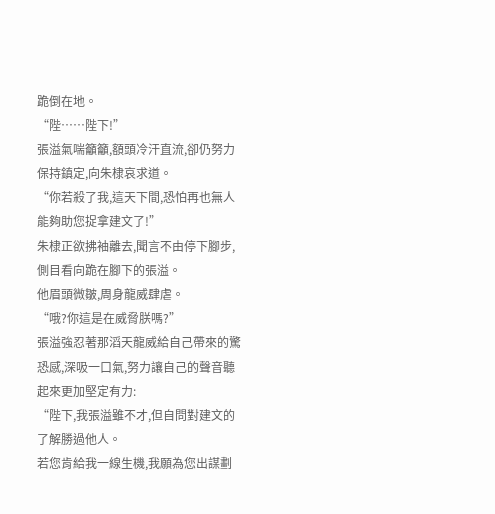跪倒在地。
“陛……陛下!”
張溢氣喘籲籲,額頭冷汗直流,卻仍努力保持鎮定,向朱棣哀求道。
“你若殺了我,這天下間,恐怕再也無人能夠助您捉拿建文了!”
朱棣正欲拂袖離去,聞言不由停下腳步,側目看向跪在腳下的張溢。
他眉頭微皺,周身龍威肆虐。
“哦?你這是在威脅朕嗎?”
張溢強忍著那滔天龍威給自己帶來的驚恐感,深吸一口氣,努力讓自己的聲音聽起來更加堅定有力:
“陛下,我張溢雖不才,但自問對建文的了解勝過他人。
若您肯給我一線生機,我願為您出謀劃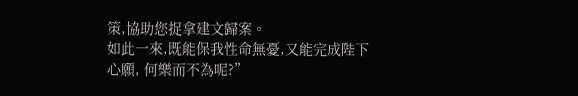策,協助您捉拿建文歸案。
如此一來,既能保我性命無憂,又能完成陛下心願, 何樂而不為呢?”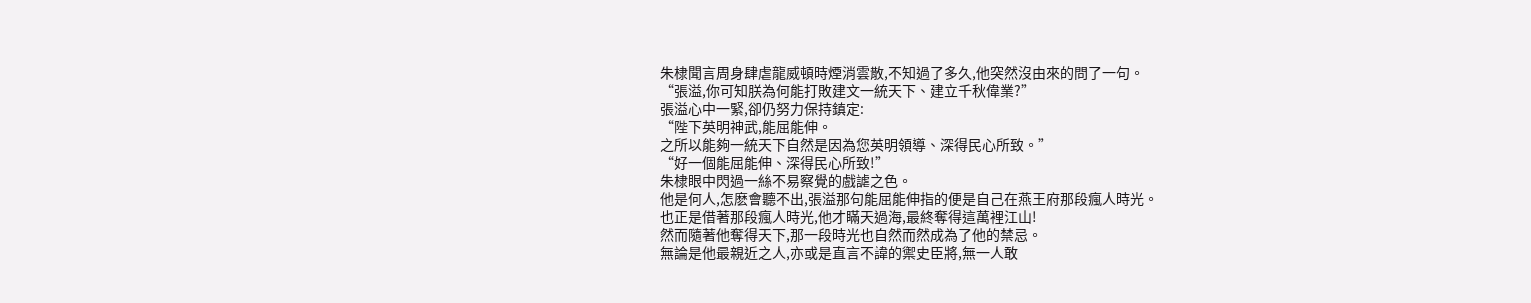朱棣聞言周身肆虐龍威頓時煙消雲散,不知過了多久,他突然沒由來的問了一句。
“張溢,你可知朕為何能打敗建文一統天下、建立千秋偉業?”
張溢心中一緊,卻仍努力保持鎮定:
“陛下英明神武,能屈能伸。
之所以能夠一統天下自然是因為您英明領導、深得民心所致。”
“好一個能屈能伸、深得民心所致!”
朱棣眼中閃過一絲不易察覺的戲謔之色。
他是何人,怎麽會聽不出,張溢那句能屈能伸指的便是自己在燕王府那段瘋人時光。
也正是借著那段瘋人時光,他才瞞天過海,最終奪得這萬裡江山!
然而隨著他奪得天下,那一段時光也自然而然成為了他的禁忌。
無論是他最親近之人,亦或是直言不諱的禦史臣將,無一人敢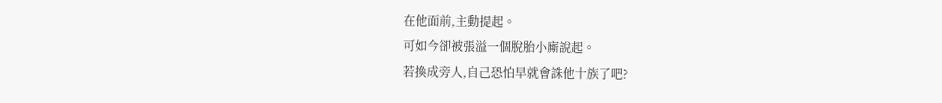在他面前,主動提起。
可如今卻被張溢一個脫胎小廝說起。
若換成旁人,自己恐怕早就會誅他十族了吧?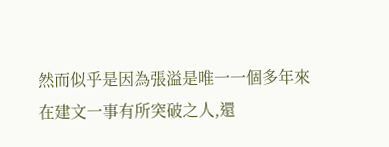然而似乎是因為張溢是唯一一個多年來在建文一事有所突破之人,還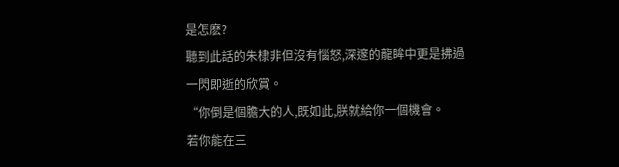是怎麽?
聽到此話的朱棣非但沒有惱怒,深邃的龍眸中更是拂過一閃即逝的欣賞。
“你倒是個膽大的人,既如此,朕就給你一個機會。
若你能在三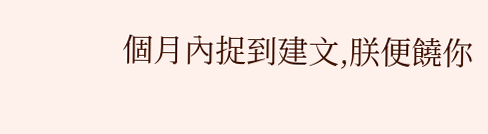個月內捉到建文,朕便饒你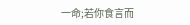一命;若你食言而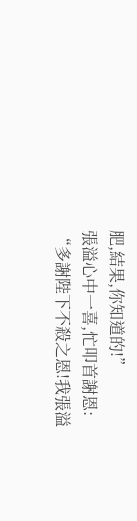肥,結果,你知道的!”
張溢心中一喜,忙叩首謝恩:
“多謝陛下不殺之恩!我張溢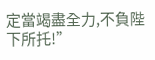定當竭盡全力,不負陛下所托!”